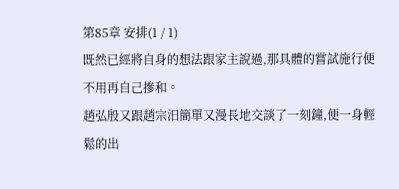第85章 安排(1 / 1)
既然已經將自身的想法跟家主說過,那具體的嘗試施行便不用再自己摻和。
趙弘殷又跟趙宗汨簡單又漫長地交談了一刻鐘,便一身輕鬆的出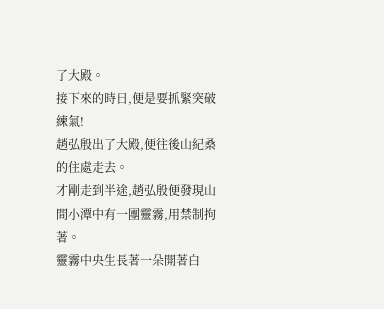了大殿。
接下來的時日,便是要抓緊突破練氣!
趙弘殷出了大殿,便往後山紀桑的住處走去。
才剛走到半途,趙弘殷便發現山間小潭中有一團靈霧,用禁制拘著。
靈霧中央生長著一朵開著白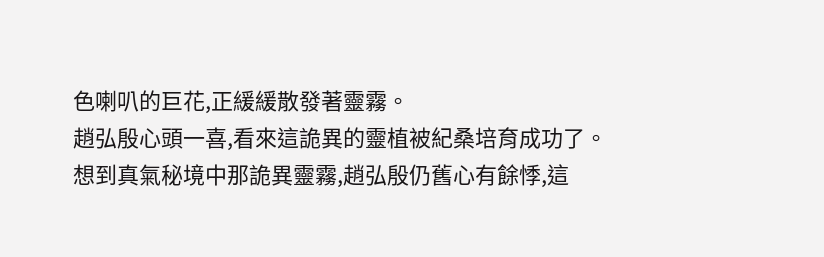色喇叭的巨花,正緩緩散發著靈霧。
趙弘殷心頭一喜,看來這詭異的靈植被紀桑培育成功了。
想到真氣秘境中那詭異靈霧,趙弘殷仍舊心有餘悸,這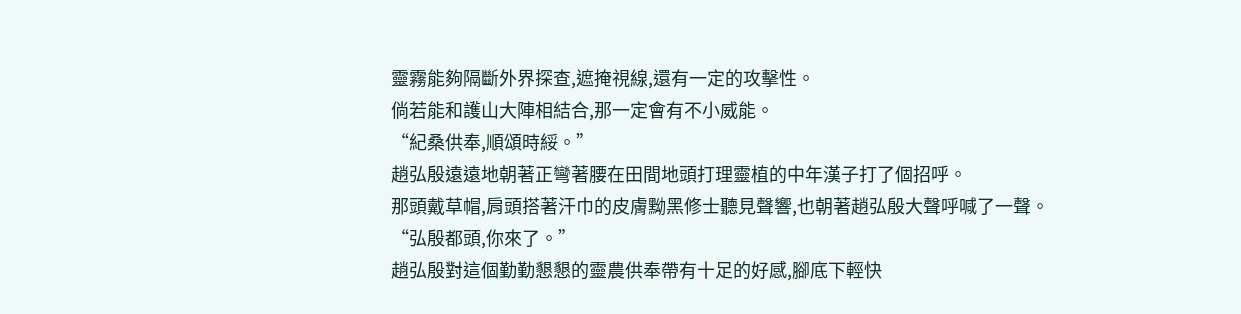靈霧能夠隔斷外界探查,遮掩視線,還有一定的攻擊性。
倘若能和護山大陣相結合,那一定會有不小威能。
“紀桑供奉,順頌時綏。”
趙弘殷遠遠地朝著正彎著腰在田間地頭打理靈植的中年漢子打了個招呼。
那頭戴草帽,肩頭搭著汗巾的皮膚黝黑修士聽見聲響,也朝著趙弘殷大聲呼喊了一聲。
“弘殷都頭,你來了。”
趙弘殷對這個勤勤懇懇的靈農供奉帶有十足的好感,腳底下輕快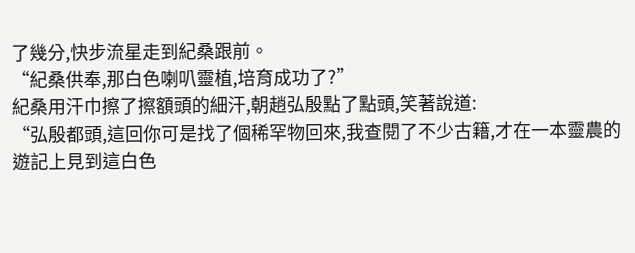了幾分,快步流星走到紀桑跟前。
“紀桑供奉,那白色喇叭靈植,培育成功了?”
紀桑用汗巾擦了擦額頭的細汗,朝趙弘殷點了點頭,笑著說道:
“弘殷都頭,這回你可是找了個稀罕物回來,我查閱了不少古籍,才在一本靈農的遊記上見到這白色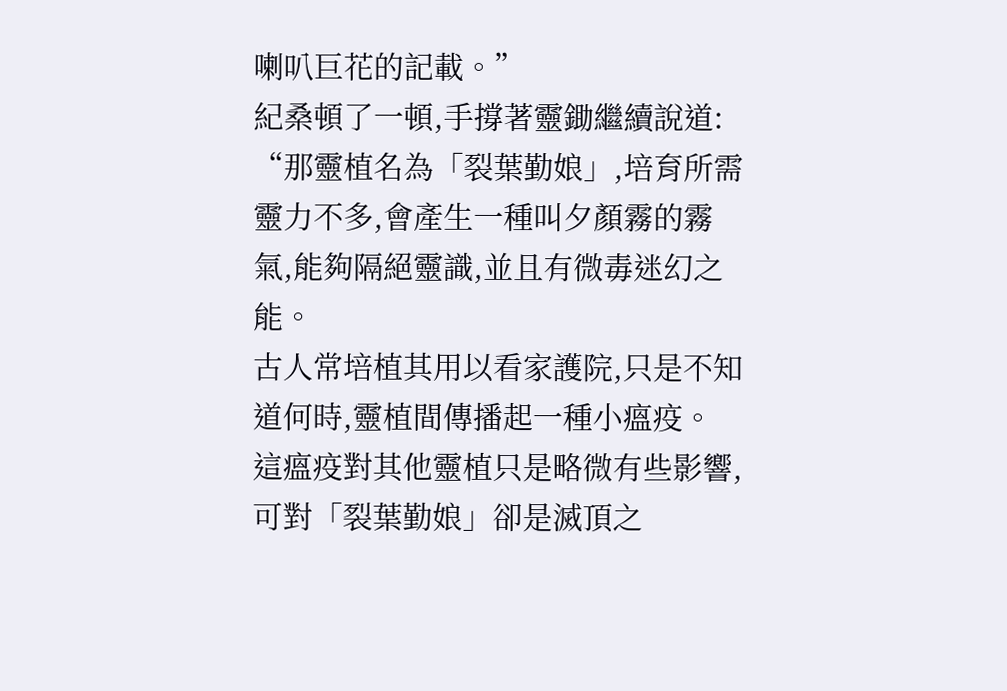喇叭巨花的記載。”
紀桑頓了一頓,手撐著靈鋤繼續說道:
“那靈植名為「裂葉勤娘」,培育所需靈力不多,會產生一種叫夕顏霧的霧氣,能夠隔絕靈識,並且有微毒迷幻之能。
古人常培植其用以看家護院,只是不知道何時,靈植間傳播起一種小瘟疫。
這瘟疫對其他靈植只是略微有些影響,可對「裂葉勤娘」卻是滅頂之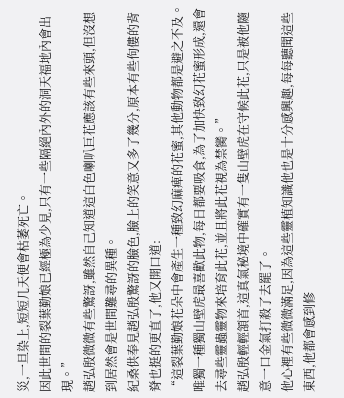災,一旦染上,短短几天便會枯萎死亡。
因此世間的裂葉勤娘已經極為少見,只有一些隔絕內外的洞天福地內會出現。”
趙弘殷微微有些驚訝,雖然自己知道這白色喇叭巨花應該有些來頭,但沒想到居然會是世間難尋的異種。
紀桑供奉見趙弘殷驚訝的臉色,臉上的笑意又多了幾分,原本有些佝僂的背脊也挺的更直了,他又開口道:
“這裂葉勤娘花朵中會產生一種致幻麻痺的花蜜,其他動物都是避之不及。
唯獨一種獨山壁虎最喜歡此物,每日都要吸食,為了加快致幻花蜜形成,還會去尋些靈蟲靈物來培育此花,並且將此花視為禁臠。”
趙弘殷輕輕頷首,這真氣秘境中確實有一隻山壁虎在守候此花,只是被他隨意一口金氣打殺了去罷了。
他心裡有些微微滿足,因為這些靈植知識他也是十分感興趣,每每聽聞這些東西,他都會感到修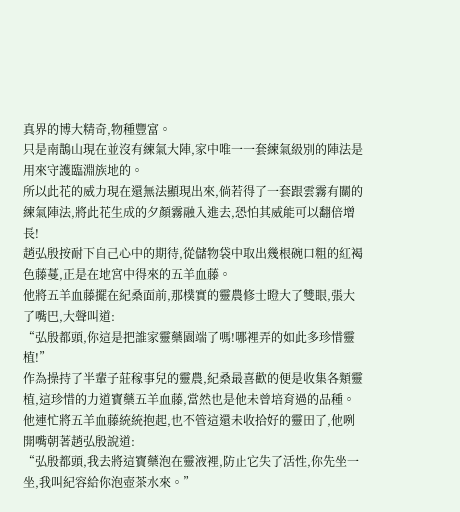真界的博大精奇,物種豐富。
只是南鵲山現在並沒有練氣大陣,家中唯一一套練氣級別的陣法是用來守護臨淵族地的。
所以此花的威力現在還無法顯現出來,倘若得了一套跟雲霧有關的練氣陣法,將此花生成的夕顏霧融入進去,恐怕其威能可以翻倍增長!
趙弘殷按耐下自己心中的期待,從儲物袋中取出幾根碗口粗的紅褐色藤蔓,正是在地宮中得來的五羊血藤。
他將五羊血藤擺在紀桑面前,那樸實的靈農修士瞪大了雙眼,張大了嘴巴,大聲叫道:
“弘殷都頭,你這是把誰家靈藥園端了嗎!哪裡弄的如此多珍惜靈植!”
作為操持了半輩子莊稼事兒的靈農,紀桑最喜歡的便是收集各類靈植,這珍惜的力道寶藥五羊血藤,當然也是他未曾培育過的品種。
他連忙將五羊血藤統統抱起,也不管這還未收拾好的靈田了,他咧開嘴朝著趙弘殷說道:
“弘殷都頭,我去將這寶藥泡在靈液裡,防止它失了活性,你先坐一坐,我叫紀容給你泡壺茶水來。”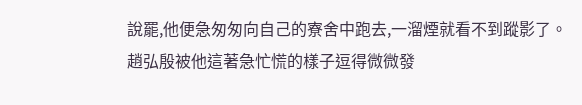說罷,他便急匆匆向自己的寮舍中跑去,一溜煙就看不到蹤影了。
趙弘殷被他這著急忙慌的樣子逗得微微發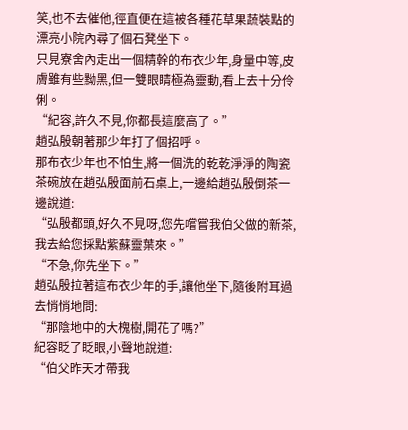笑,也不去催他,徑直便在這被各種花草果蔬裝點的漂亮小院內尋了個石凳坐下。
只見寮舍內走出一個精幹的布衣少年,身量中等,皮膚雖有些黝黑,但一雙眼睛極為靈動,看上去十分伶俐。
“紀容,許久不見,你都長這麼高了。”
趙弘殷朝著那少年打了個招呼。
那布衣少年也不怕生,將一個洗的乾乾淨淨的陶瓷茶碗放在趙弘殷面前石桌上,一邊給趙弘殷倒茶一邊說道:
“弘殷都頭,好久不見呀,您先嚐嘗我伯父做的新茶,我去給您採點紫蘇靈葉來。”
“不急,你先坐下。”
趙弘殷拉著這布衣少年的手,讓他坐下,隨後附耳過去悄悄地問:
“那陰地中的大槐樹,開花了嗎?”
紀容眨了眨眼,小聲地說道:
“伯父昨天才帶我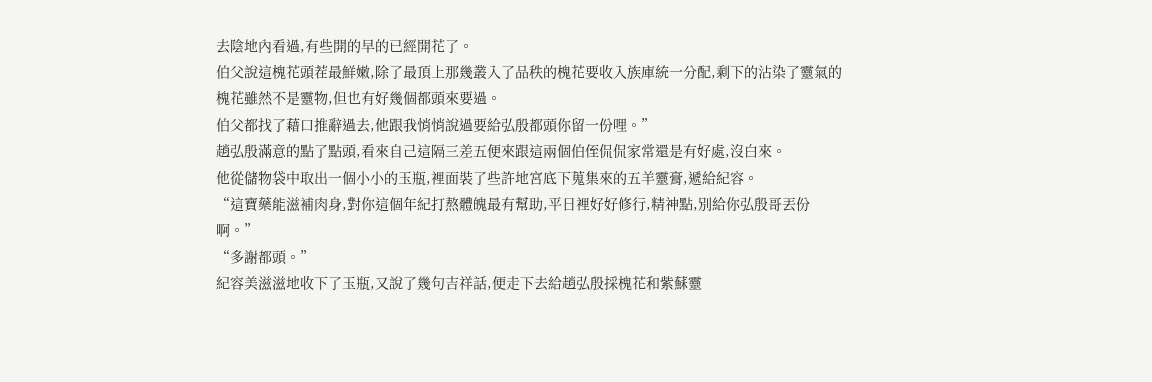去陰地內看過,有些開的早的已經開花了。
伯父說這槐花頭茬最鮮嫩,除了最頂上那幾叢入了品秩的槐花要收入族庫統一分配,剩下的沾染了靈氣的槐花雖然不是靈物,但也有好幾個都頭來要過。
伯父都找了藉口推辭過去,他跟我悄悄說過要給弘殷都頭你留一份哩。”
趙弘殷滿意的點了點頭,看來自己這隔三差五便來跟這兩個伯侄侃侃家常還是有好處,沒白來。
他從儲物袋中取出一個小小的玉瓶,裡面裝了些許地宮底下蒐集來的五羊靈膏,遞給紀容。
“這寶藥能滋補肉身,對你這個年紀打熬體魄最有幫助,平日裡好好修行,精神點,別給你弘殷哥丟份啊。”
“多謝都頭。”
紀容美滋滋地收下了玉瓶,又說了幾句吉祥話,便走下去給趙弘殷採槐花和紫蘇靈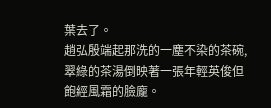葉去了。
趙弘殷端起那洗的一塵不染的茶碗,翠綠的茶湯倒映著一張年輕英俊但飽經風霜的臉龐。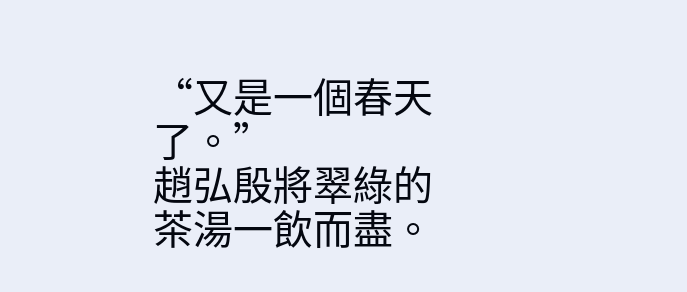“又是一個春天了。”
趙弘殷將翠綠的茶湯一飲而盡。